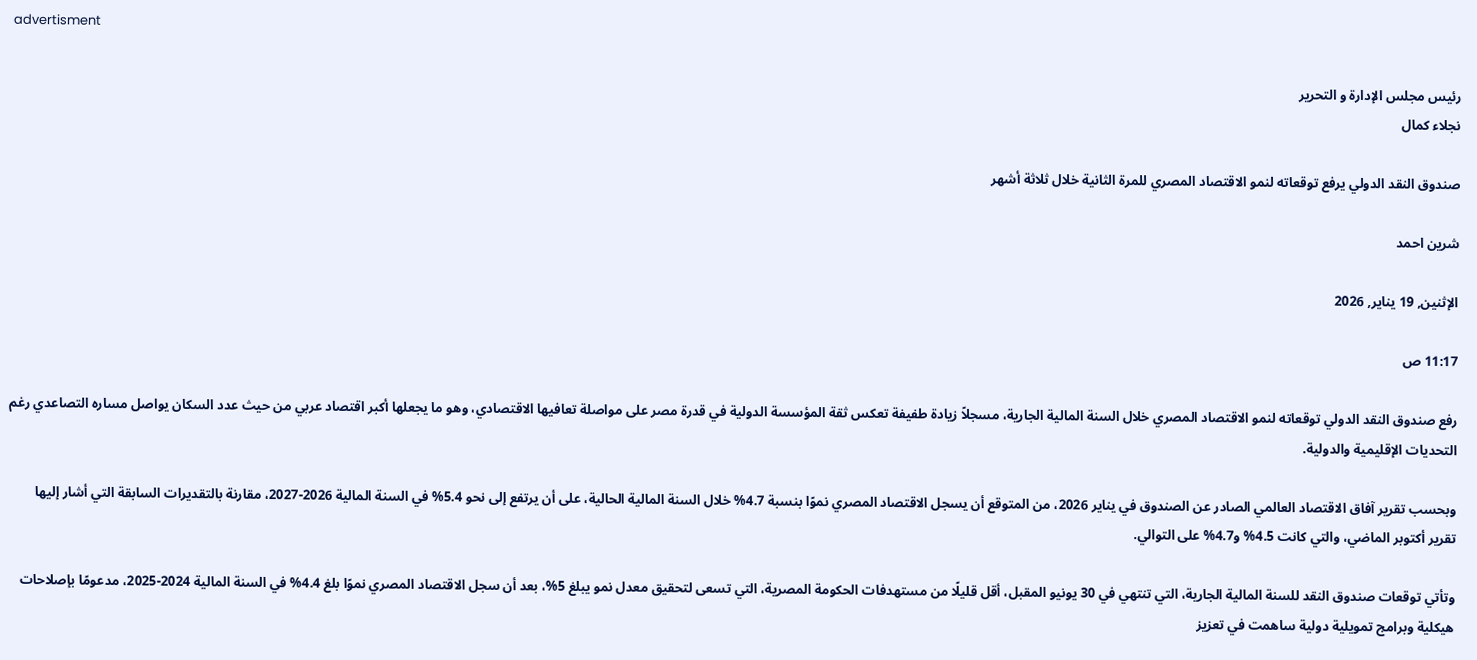advertisment

رئيس مجلس الإدارة و التحرير
نجلاء كمال

صندوق النقد الدولي يرفع توقعاته لنمو الاقتصاد المصري للمرة الثانية خلال ثلاثة أشهر

شرين احمد

الإثنين, 19 يناير, 2026

11:17 ص

رفع صندوق النقد الدولي توقعاته لنمو الاقتصاد المصري خلال السنة المالية الجارية، مسجلاً زيادة طفيفة تعكس ثقة المؤسسة الدولية في قدرة مصر على مواصلة تعافيها الاقتصادي، وهو ما يجعلها أكبر اقتصاد عربي من حيث عدد السكان يواصل مساره التصاعدي رغم التحديات الإقليمية والدولية.

وبحسب تقرير آفاق الاقتصاد العالمي الصادر عن الصندوق في يناير 2026، من المتوقع أن يسجل الاقتصاد المصري نموًا بنسبة 4.7% خلال السنة المالية الحالية، على أن يرتفع إلى نحو 5.4% في السنة المالية 2026-2027، مقارنة بالتقديرات السابقة التي أشار إليها تقرير أكتوبر الماضي، والتي كانت 4.5% و4.7% على التوالي.

وتأتي توقعات صندوق النقد للسنة المالية الجارية، التي تنتهي في 30 يونيو المقبل، أقل قليلًا من مستهدفات الحكومة المصرية، التي تسعى لتحقيق معدل نمو يبلغ 5%، بعد أن سجل الاقتصاد المصري نموًا بلغ 4.4% في السنة المالية 2024-2025، مدعومًا بإصلاحات هيكلية وبرامج تمويلية دولية ساهمت في تعزيز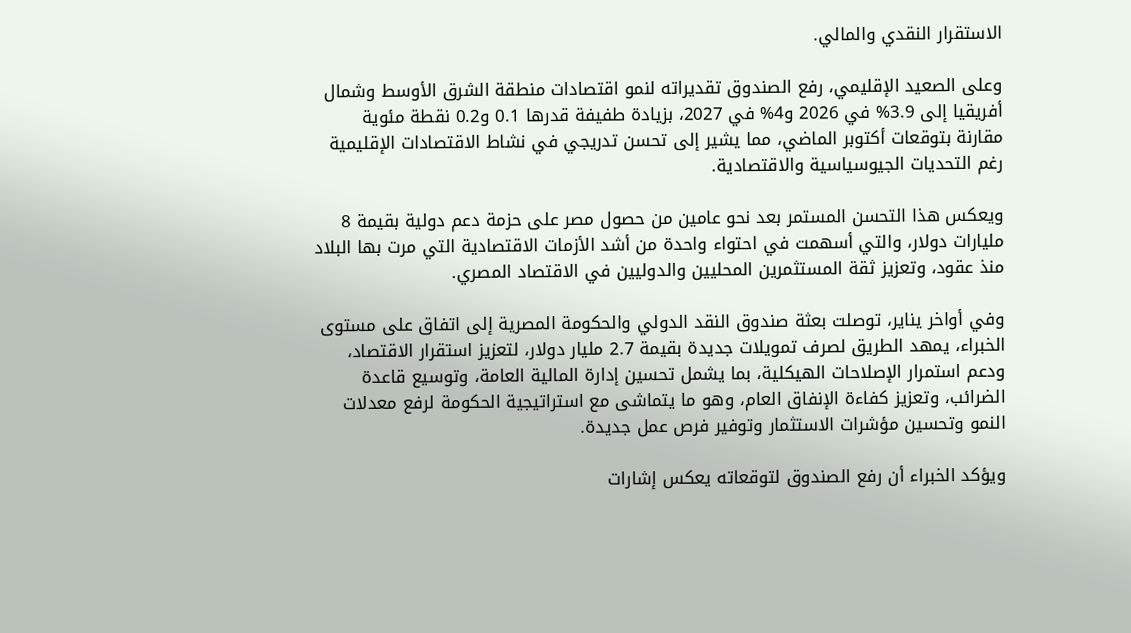الاستقرار النقدي والمالي.

وعلى الصعيد الإقليمي، رفع الصندوق تقديراته لنمو اقتصادات منطقة الشرق الأوسط وشمال أفريقيا إلى 3.9% في 2026 و4% في 2027، بزيادة طفيفة قدرها 0.1 و0.2 نقطة مئوية مقارنة بتوقعات أكتوبر الماضي، مما يشير إلى تحسن تدريجي في نشاط الاقتصادات الإقليمية رغم التحديات الجيوسياسية والاقتصادية.

ويعكس هذا التحسن المستمر بعد نحو عامين من حصول مصر على حزمة دعم دولية بقيمة 8 مليارات دولار، والتي أسهمت في احتواء واحدة من أشد الأزمات الاقتصادية التي مرت بها البلاد منذ عقود، وتعزيز ثقة المستثمرين المحليين والدوليين في الاقتصاد المصري.

وفي أواخر يناير، توصلت بعثة صندوق النقد الدولي والحكومة المصرية إلى اتفاق على مستوى الخبراء، يمهد الطريق لصرف تمويلات جديدة بقيمة 2.7 مليار دولار، لتعزيز استقرار الاقتصاد، ودعم استمرار الإصلاحات الهيكلية، بما يشمل تحسين إدارة المالية العامة، وتوسيع قاعدة الضرائب، وتعزيز كفاءة الإنفاق العام، وهو ما يتماشى مع استراتيجية الحكومة لرفع معدلات النمو وتحسين مؤشرات الاستثمار وتوفير فرص عمل جديدة.

ويؤكد الخبراء أن رفع الصندوق لتوقعاته يعكس إشارات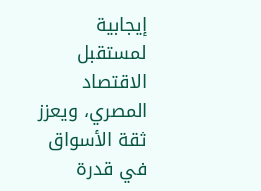إيجابية لمستقبل الاقتصاد المصري، ويعزز ثقة الأسواق في قدرة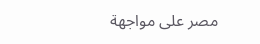مصر على مواجهة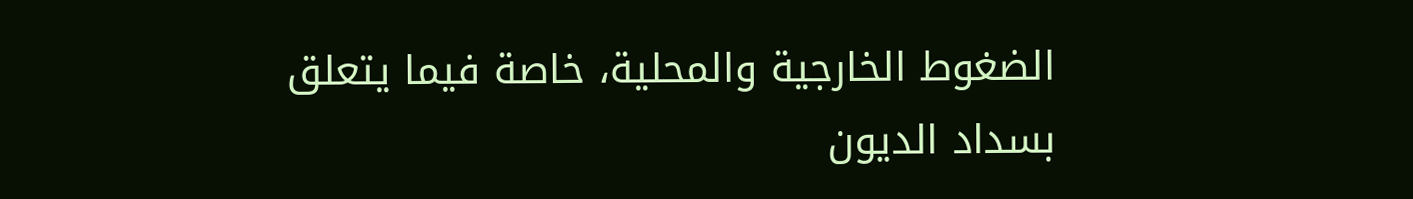الضغوط الخارجية والمحلية، خاصة فيما يتعلق بسداد الديون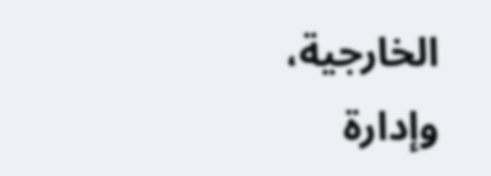الخارجية، وإدارة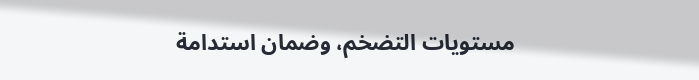مستويات التضخم، وضمان استدامة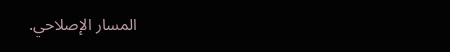المسار الإصلاحي.